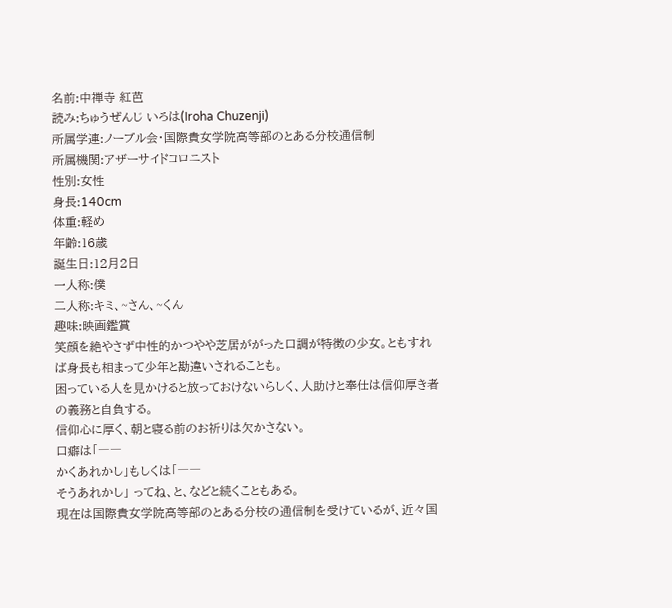名前:中禅寺 紅芭
読み:ちゅうぜんじ いろは(Iroha Chuzenji)
所属学連:ノーブル会・国際貴女学院高等部のとある分校通信制
所属機関:アザーサイドコロニスト
性別:女性
身長:140cm
体重:軽め
年齢:16歳
誕生日:12月2日
一人称:僕
二人称:キミ、~さん、~くん
趣味:映画鑑賞
笑顔を絶やさず中性的かつやや芝居ががった口調が特徴の少女。ともすれば身長も相まって少年と勘違いされることも。
困っている人を見かけると放っておけないらしく、人助けと奉仕は信仰厚き者の義務と自負する。
信仰心に厚く、朝と寝る前のお祈りは欠かさない。
口癖は「――
かくあれかし」もしくは「――
そうあれかし」 ってね、と、などと続くこともある。
現在は国際貴女学院高等部のとある分校の通信制を受けているが、近々国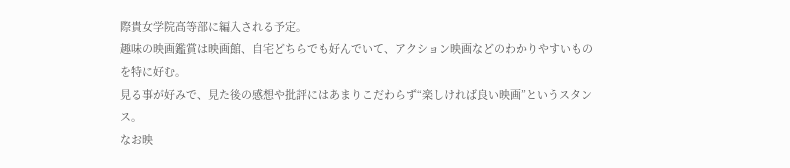際貴女学院高等部に編入される予定。
趣味の映画鑑賞は映画館、自宅どちらでも好んでいて、アクション映画などのわかりやすいものを特に好む。
見る事が好みで、見た後の感想や批評にはあまりこだわらず“楽しければ良い映画”というスタンス。
なお映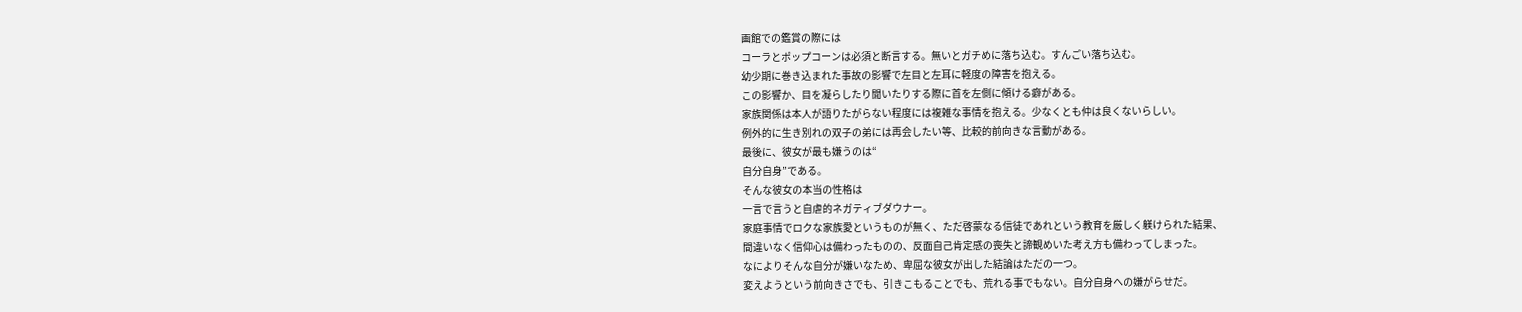画館での鑑賞の際には
コーラとポップコーンは必須と断言する。無いとガチめに落ち込む。すんごい落ち込む。
幼少期に巻き込まれた事故の影響で左目と左耳に軽度の障害を抱える。
この影響か、目を凝らしたり聞いたりする際に首を左側に傾ける癖がある。
家族関係は本人が語りたがらない程度には複雑な事情を抱える。少なくとも仲は良くないらしい。
例外的に生き別れの双子の弟には再会したい等、比較的前向きな言動がある。
最後に、彼女が最も嫌うのは“
自分自身”である。
そんな彼女の本当の性格は
一言で言うと自虐的ネガティブダウナー。
家庭事情でロクな家族愛というものが無く、ただ啓蒙なる信徒であれという教育を厳しく躾けられた結果、
間違いなく信仰心は備わったものの、反面自己肯定感の喪失と諦観めいた考え方も備わってしまった。
なによりそんな自分が嫌いなため、卑屈な彼女が出した結論はただの一つ。
変えようという前向きさでも、引きこもることでも、荒れる事でもない。自分自身への嫌がらせだ。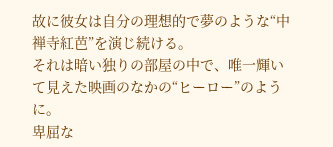故に彼女は自分の理想的で夢のような“中禅寺紅芭”を演じ続ける。
それは暗い独りの部屋の中で、唯一輝いて見えた映画のなかの“ヒーロー”のように。
卑屈な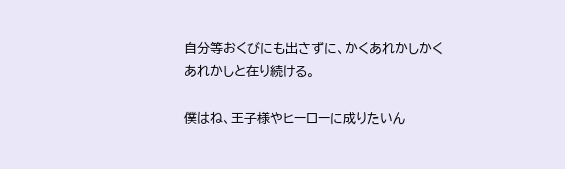自分等おくびにも出さずに、かくあれかしかくあれかしと在り続ける。

僕はね、王子様やヒーローに成りたいん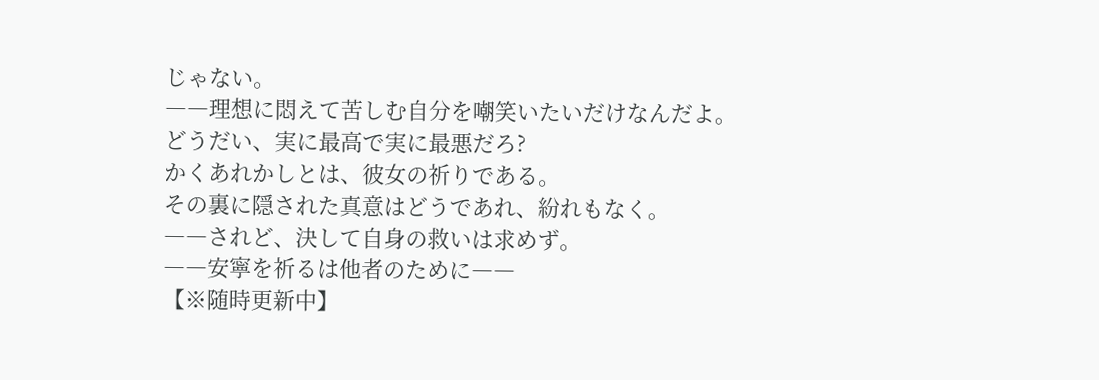じゃない。
――理想に悶えて苦しむ自分を嘲笑いたいだけなんだよ。
どうだい、実に最高で実に最悪だろ?
かくあれかしとは、彼女の祈りである。
その裏に隠された真意はどうであれ、紛れもなく。
――されど、決して自身の救いは求めず。
――安寧を祈るは他者のために――
【※随時更新中】